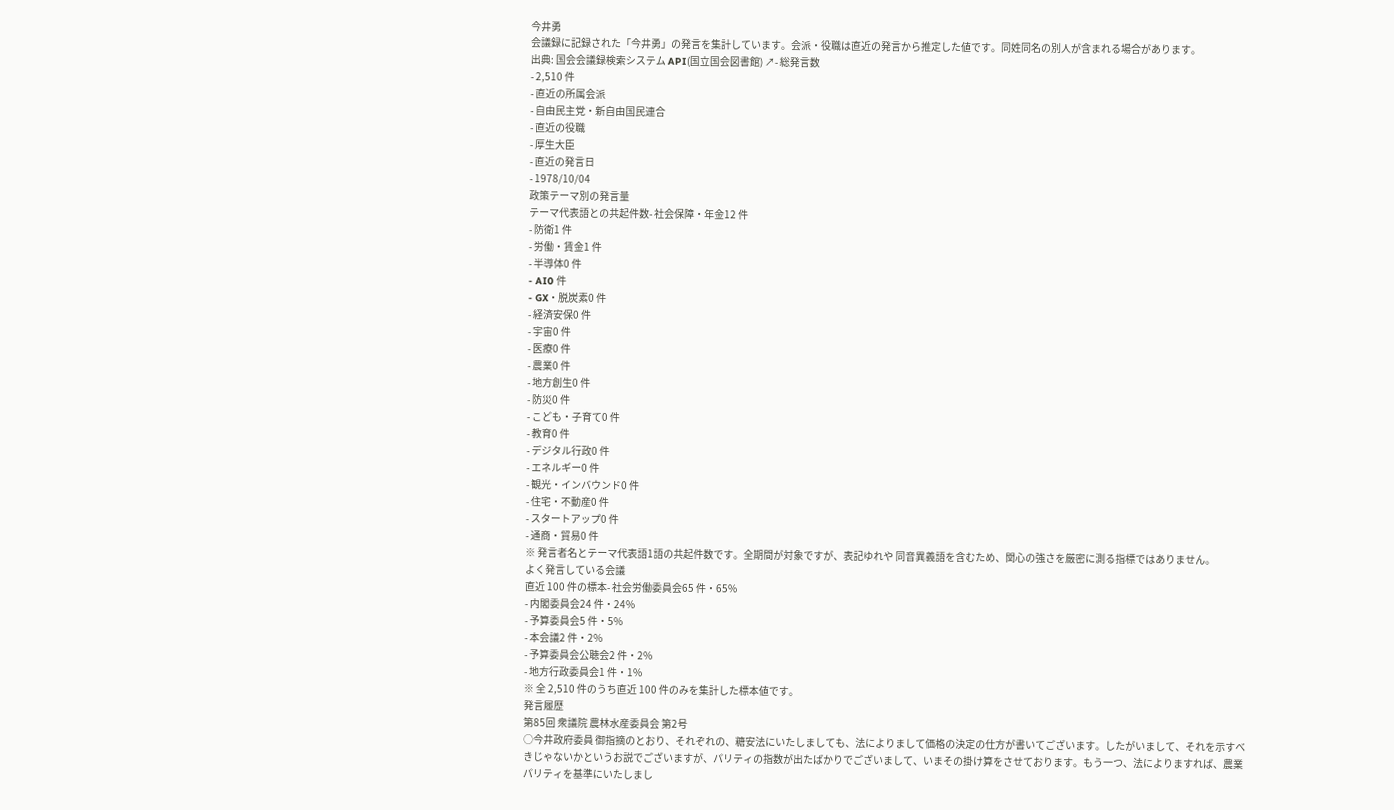今井勇
会議録に記録された「今井勇」の発言を集計しています。会派・役職は直近の発言から推定した値です。同姓同名の別人が含まれる場合があります。
出典: 国会会議録検索システム API(国立国会図書館) ↗- 総発言数
- 2,510 件
- 直近の所属会派
- 自由民主党・新自由国民連合
- 直近の役職
- 厚生大臣
- 直近の発言日
- 1978/10/04
政策テーマ別の発言量
テーマ代表語との共起件数- 社会保障・年金12 件
- 防衛1 件
- 労働・賃金1 件
- 半導体0 件
- AI0 件
- GX・脱炭素0 件
- 経済安保0 件
- 宇宙0 件
- 医療0 件
- 農業0 件
- 地方創生0 件
- 防災0 件
- こども・子育て0 件
- 教育0 件
- デジタル行政0 件
- エネルギー0 件
- 観光・インバウンド0 件
- 住宅・不動産0 件
- スタートアップ0 件
- 通商・貿易0 件
※ 発言者名とテーマ代表語1語の共起件数です。全期間が対象ですが、表記ゆれや 同音異義語を含むため、関心の強さを厳密に測る指標ではありません。
よく発言している会議
直近 100 件の標本- 社会労働委員会65 件・65%
- 内閣委員会24 件・24%
- 予算委員会5 件・5%
- 本会議2 件・2%
- 予算委員会公聴会2 件・2%
- 地方行政委員会1 件・1%
※ 全 2,510 件のうち直近 100 件のみを集計した標本値です。
発言履歴
第85回 衆議院 農林水産委員会 第2号
○今井政府委員 御指摘のとおり、それぞれの、糖安法にいたしましても、法によりまして価格の決定の仕方が書いてございます。したがいまして、それを示すべきじゃないかというお説でございますが、パリティの指数が出たばかりでございまして、いまその掛け算をさせております。もう一つ、法によりますれば、農業パリティを基準にいたしまし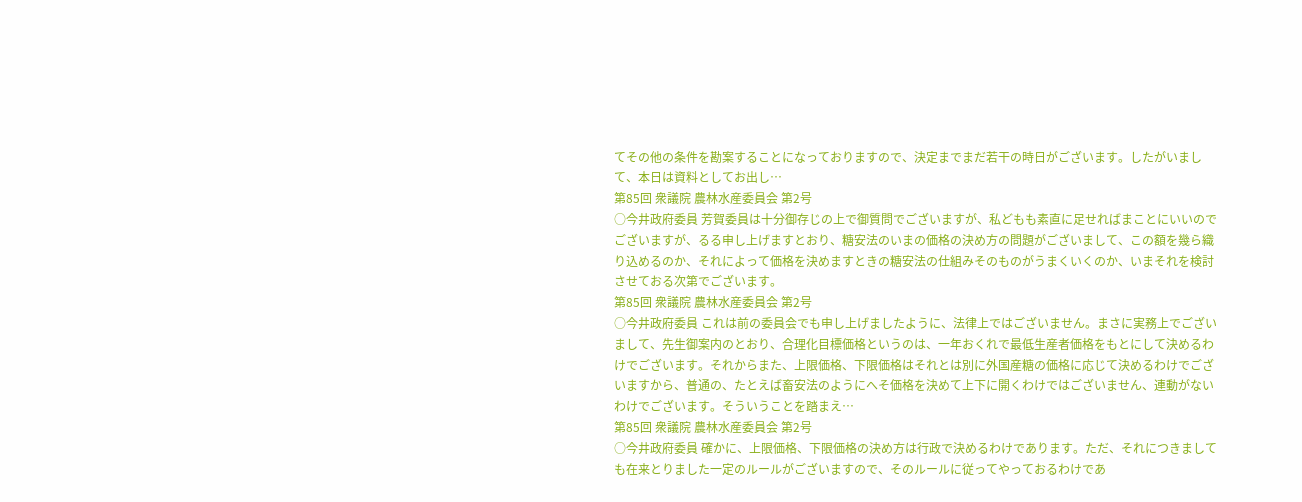てその他の条件を勘案することになっておりますので、決定までまだ若干の時日がございます。したがいまして、本日は資料としてお出し…
第85回 衆議院 農林水産委員会 第2号
○今井政府委員 芳賀委員は十分御存じの上で御質問でございますが、私どもも素直に足せればまことにいいのでございますが、るる申し上げますとおり、糖安法のいまの価格の決め方の問題がございまして、この額を幾ら織り込めるのか、それによって価格を決めますときの糖安法の仕組みそのものがうまくいくのか、いまそれを検討させておる次第でございます。
第85回 衆議院 農林水産委員会 第2号
○今井政府委員 これは前の委員会でも申し上げましたように、法律上ではございません。まさに実務上でございまして、先生御案内のとおり、合理化目標価格というのは、一年おくれで最低生産者価格をもとにして決めるわけでございます。それからまた、上限価格、下限価格はそれとは別に外国産糖の価格に応じて決めるわけでございますから、普通の、たとえば畜安法のようにへそ価格を決めて上下に開くわけではございません、連動がないわけでございます。そういうことを踏まえ…
第85回 衆議院 農林水産委員会 第2号
○今井政府委員 確かに、上限価格、下限価格の決め方は行政で決めるわけであります。ただ、それにつきましても在来とりました一定のルールがございますので、そのルールに従ってやっておるわけであ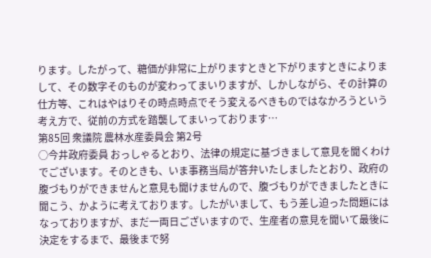ります。したがって、糖価が非常に上がりますときと下がりますときによりまして、その数字そのものが変わってまいりますが、しかしながら、その計算の仕方等、これはやはりその時点時点でそう変えるべきものではなかろうという考え方で、従前の方式を踏襲してまいっております…
第85回 衆議院 農林水産委員会 第2号
○今井政府委員 おっしゃるとおり、法律の規定に基づきまして意見を聞くわけでございます。そのときも、いま事務当局が答弁いたしましたとおり、政府の腹づもりができませんと意見も聞けませんので、腹づもりができましたときに聞こう、かように考えております。したがいまして、もう差し迫った問題にはなっておりますが、まだ一両日ございますので、生産者の意見を聞いて最後に決定をするまで、最後まで努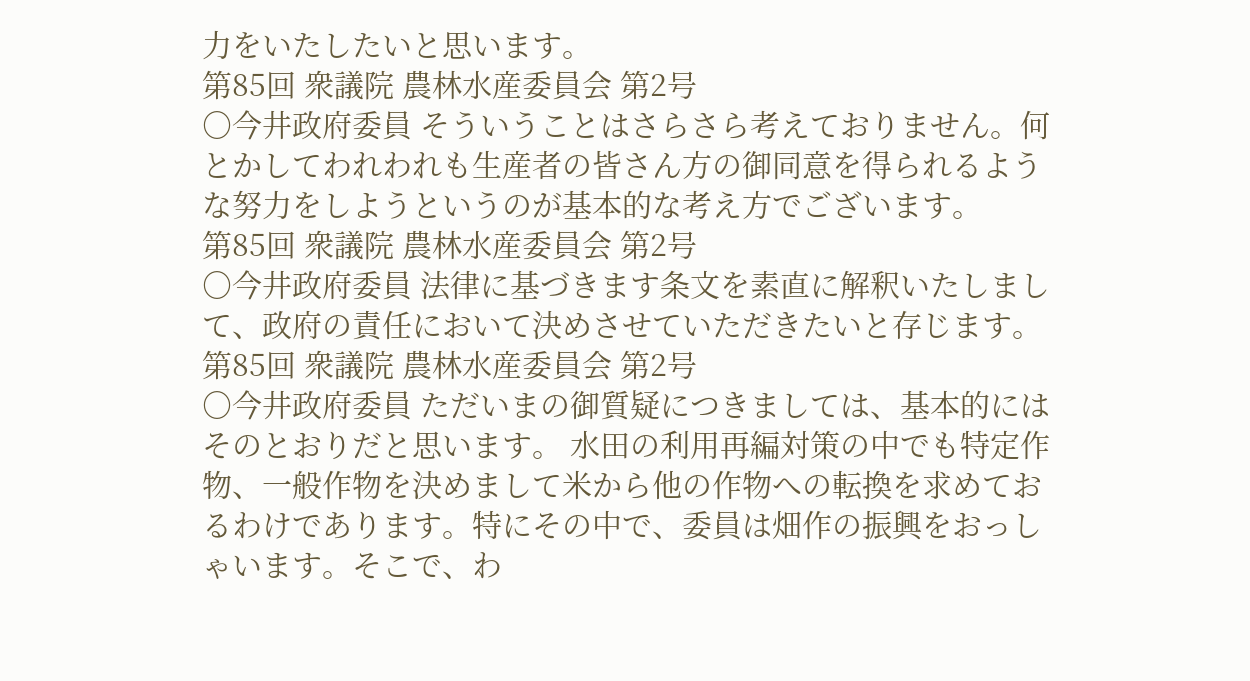力をいたしたいと思います。
第85回 衆議院 農林水産委員会 第2号
○今井政府委員 そういうことはさらさら考えておりません。何とかしてわれわれも生産者の皆さん方の御同意を得られるような努力をしようというのが基本的な考え方でございます。
第85回 衆議院 農林水産委員会 第2号
○今井政府委員 法律に基づきます条文を素直に解釈いたしまして、政府の責任において決めさせていただきたいと存じます。
第85回 衆議院 農林水産委員会 第2号
○今井政府委員 ただいまの御質疑につきましては、基本的にはそのとおりだと思います。 水田の利用再編対策の中でも特定作物、一般作物を決めまして米から他の作物への転換を求めておるわけであります。特にその中で、委員は畑作の振興をおっしゃいます。そこで、わ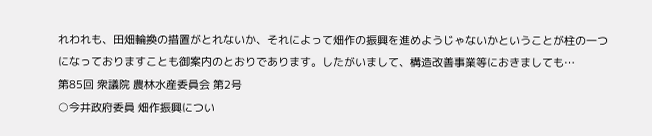れわれも、田畑輪換の措置がとれないか、それによって畑作の振興を進めようじゃないかということが柱の一つになっておりますことも御案内のとおりであります。したがいまして、構造改善事業等におきましても…
第85回 衆議院 農林水産委員会 第2号
○今井政府委員 畑作振興につい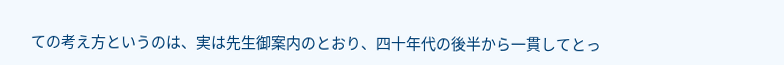ての考え方というのは、実は先生御案内のとおり、四十年代の後半から一貫してとっ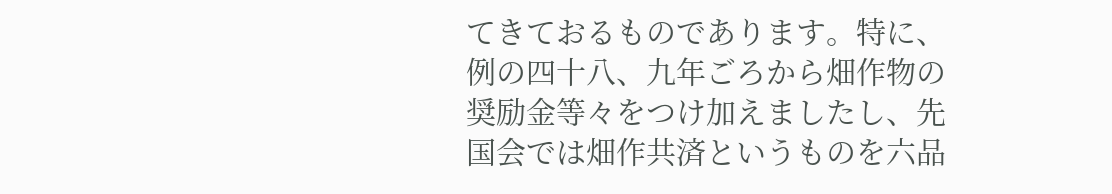てきておるものであります。特に、例の四十八、九年ごろから畑作物の奨励金等々をつけ加えましたし、先国会では畑作共済というものを六品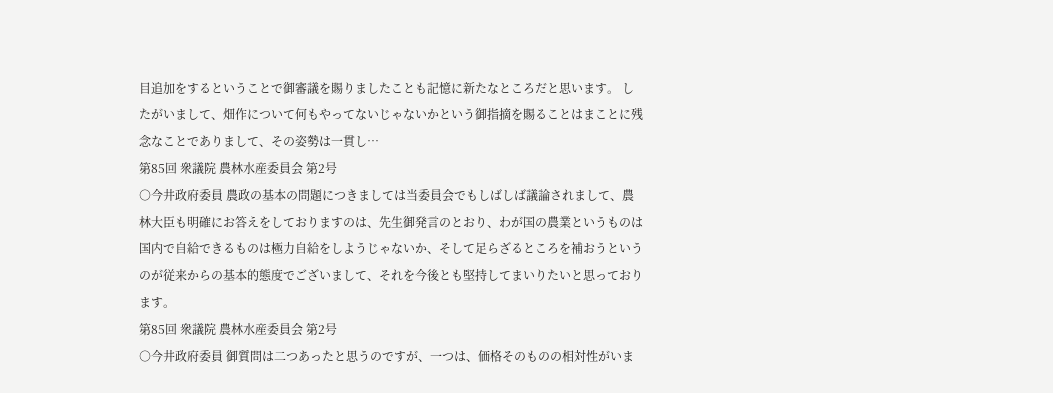目追加をするということで御審議を賜りましたことも記憶に新たなところだと思います。 したがいまして、畑作について何もやってないじゃないかという御指摘を賜ることはまことに残念なことでありまして、その姿勢は一貫し…
第85回 衆議院 農林水産委員会 第2号
○今井政府委員 農政の基本の問題につきましては当委員会でもしばしば議論されまして、農林大臣も明確にお答えをしておりますのは、先生御発言のとおり、わが国の農業というものは国内で自給できるものは極力自給をしようじゃないか、そして足らざるところを補おうというのが従来からの基本的態度でございまして、それを今後とも堅持してまいりたいと思っております。
第85回 衆議院 農林水産委員会 第2号
○今井政府委員 御質問は二つあったと思うのですが、一つは、価格そのものの相対性がいま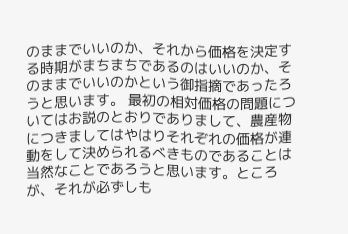のままでいいのか、それから価格を決定する時期がまちまちであるのはいいのか、そのままでいいのかという御指摘であったろうと思います。 最初の相対価格の問題についてはお説のとおりでありまして、農産物につきましてはやはりそれぞれの価格が連動をして決められるべきものであることは当然なことであろうと思います。ところが、それが必ずしも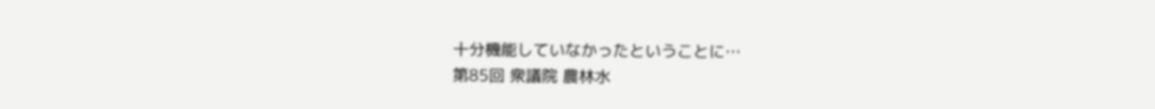十分機能していなかったということに…
第85回 衆議院 農林水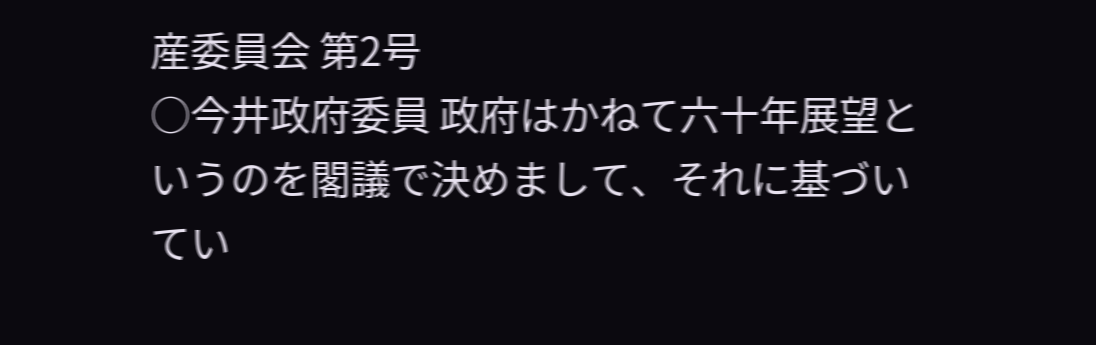産委員会 第2号
○今井政府委員 政府はかねて六十年展望というのを閣議で決めまして、それに基づいてい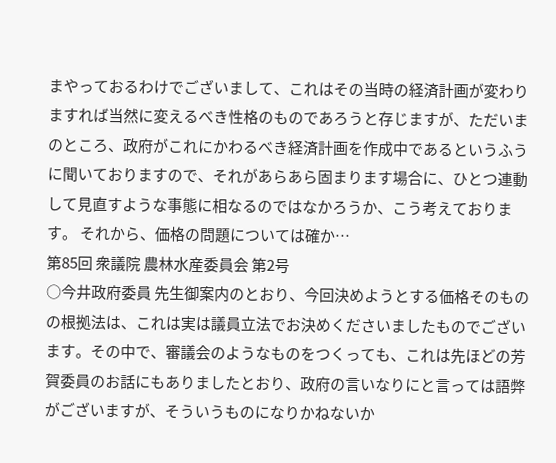まやっておるわけでございまして、これはその当時の経済計画が変わりますれば当然に変えるべき性格のものであろうと存じますが、ただいまのところ、政府がこれにかわるべき経済計画を作成中であるというふうに聞いておりますので、それがあらあら固まります場合に、ひとつ連動して見直すような事態に相なるのではなかろうか、こう考えております。 それから、価格の問題については確か…
第85回 衆議院 農林水産委員会 第2号
○今井政府委員 先生御案内のとおり、今回決めようとする価格そのものの根拠法は、これは実は議員立法でお決めくださいましたものでございます。その中で、審議会のようなものをつくっても、これは先ほどの芳賀委員のお話にもありましたとおり、政府の言いなりにと言っては語弊がございますが、そういうものになりかねないか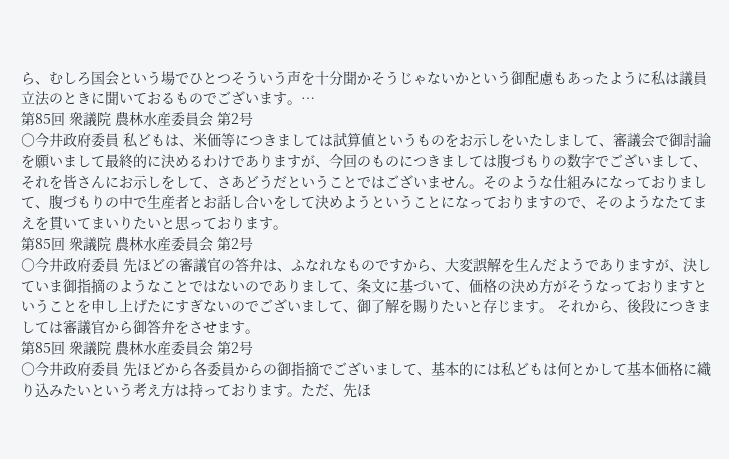ら、むしろ国会という場でひとつそういう声を十分聞かそうじゃないかという御配慮もあったように私は議員立法のときに聞いておるものでございます。…
第85回 衆議院 農林水産委員会 第2号
○今井政府委員 私どもは、米価等につきましては試算値というものをお示しをいたしまして、審議会で御討論を願いまして最終的に決めるわけでありますが、今回のものにつきましては腹づもりの数字でございまして、それを皆さんにお示しをして、さあどうだということではございません。そのような仕組みになっておりまして、腹づもりの中で生産者とお話し合いをして決めようということになっておりますので、そのようなたてまえを貫いてまいりたいと思っております。
第85回 衆議院 農林水産委員会 第2号
○今井政府委員 先ほどの審議官の答弁は、ふなれなものですから、大変誤解を生んだようでありますが、決していま御指摘のようなことではないのでありまして、条文に基づいて、価格の決め方がそうなっておりますということを申し上げたにすぎないのでございまして、御了解を賜りたいと存じます。 それから、後段につきましては審議官から御答弁をさせます。
第85回 衆議院 農林水産委員会 第2号
○今井政府委員 先ほどから各委員からの御指摘でございまして、基本的には私どもは何とかして基本価格に織り込みたいという考え方は持っております。ただ、先ほ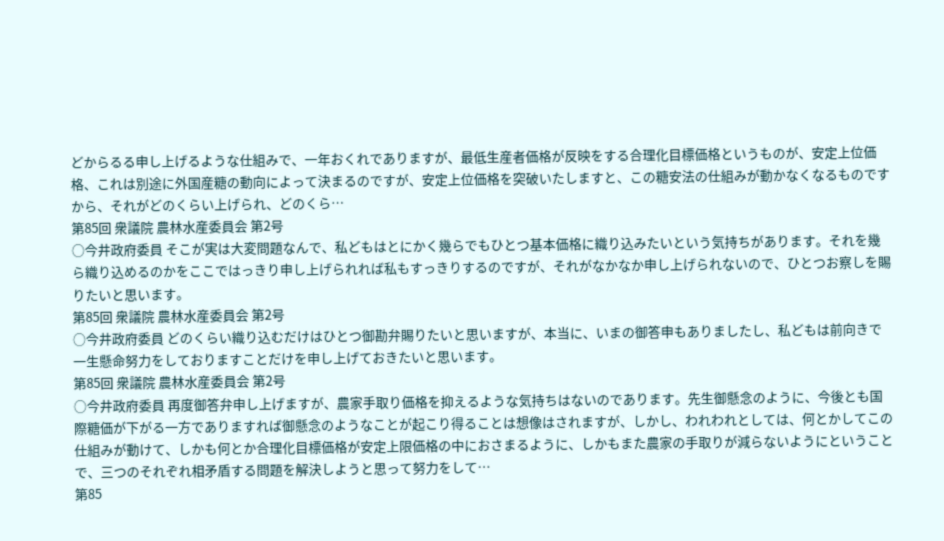どからるる申し上げるような仕組みで、一年おくれでありますが、最低生産者価格が反映をする合理化目標価格というものが、安定上位価格、これは別途に外国産糖の動向によって決まるのですが、安定上位価格を突破いたしますと、この糖安法の仕組みが動かなくなるものですから、それがどのくらい上げられ、どのくら…
第85回 衆議院 農林水産委員会 第2号
○今井政府委員 そこが実は大変問題なんで、私どもはとにかく幾らでもひとつ基本価格に織り込みたいという気持ちがあります。それを幾ら織り込めるのかをここではっきり申し上げられれば私もすっきりするのですが、それがなかなか申し上げられないので、ひとつお察しを賜りたいと思います。
第85回 衆議院 農林水産委員会 第2号
○今井政府委員 どのくらい織り込むだけはひとつ御勘弁賜りたいと思いますが、本当に、いまの御答申もありましたし、私どもは前向きで一生懸命努力をしておりますことだけを申し上げておきたいと思います。
第85回 衆議院 農林水産委員会 第2号
○今井政府委員 再度御答弁申し上げますが、農家手取り価格を抑えるような気持ちはないのであります。先生御懸念のように、今後とも国際糖価が下がる一方でありますれば御懸念のようなことが起こり得ることは想像はされますが、しかし、われわれとしては、何とかしてこの仕組みが動けて、しかも何とか合理化目標価格が安定上限価格の中におさまるように、しかもまた農家の手取りが減らないようにということで、三つのそれぞれ相矛盾する問題を解決しようと思って努力をして…
第85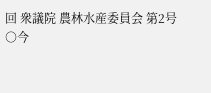回 衆議院 農林水産委員会 第2号
○今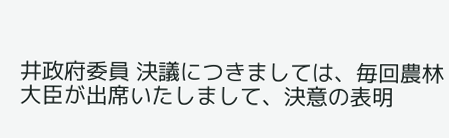井政府委員 決議につきましては、毎回農林大臣が出席いたしまして、決意の表明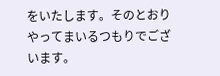をいたします。そのとおりやってまいるつもりでございます。